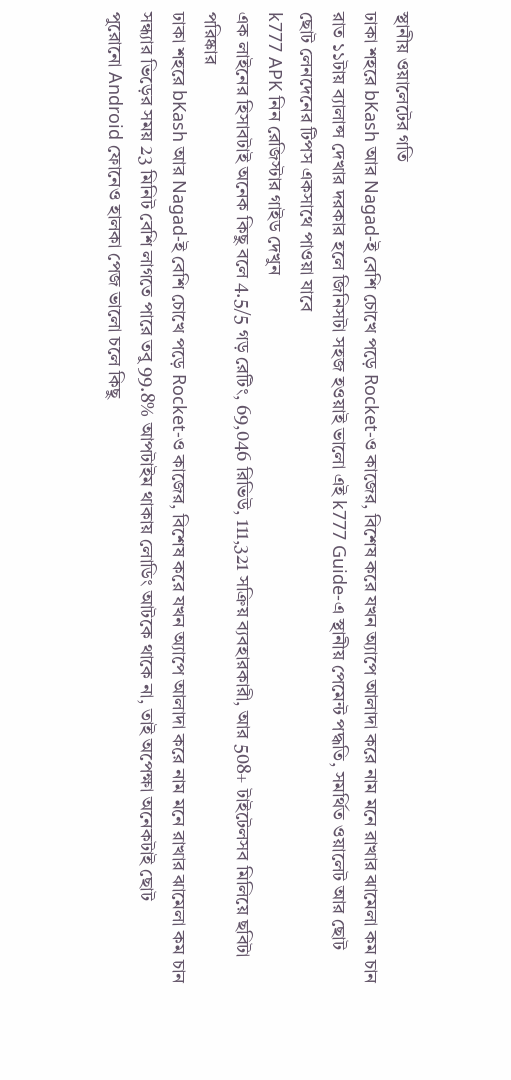স্থানীয় ওয়ালেটের গতি
ঢাকা শহরে bKash আর Nagad-ই বেশি চোখে পড়ে Rocket-ও কাজের, বিশেষ করে যখন অ্যাপে আলাদা করে নাম মনে রাখার ঝামেলা কম চান
রাত ১১টায় ব্যালান্স দেখার দরকার হলে জিনিসটা সহজ হওয়াই ভালো এই k777 Guide-এ স্থানীয় পেমেন্ট পদ্ধতি, সমর্থিত ওয়ালেট আর ছোট ছোট লেনদেনের টিপস একসাথে পাওয়া যাবে
k777 APK নিন রেজিস্টার গাইড দেখুন
এক লাইনের হিসাবটাই অনেক কিছু বলে 4.5/5 গড় রেটিং, 69,046 রিভিউ, 111,321 সক্রিয় ব্যবহারকারী, আর 508+ টাইটেলসব মিলিয়ে ছবিটা পরিষ্কার
ঢাকা শহরে bKash আর Nagad-ই বেশি চোখে পড়ে Rocket-ও কাজের, বিশেষ করে যখন অ্যাপে আলাদা করে নাম মনে রাখার ঝামেলা কম চান
সন্ধ্যার ভিড়ের সময় 23 মিনিট বেশি লাগতে পারে তবু 99.8% আপটাইম থাকায় লোডিং আটকে থাকে না, তাই অপেক্ষা অনেকটাই ছোট
পুরোনো Android ফোনেও হালকা পেজ ভালো চলে কিছু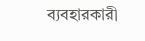ব্যবহারকারী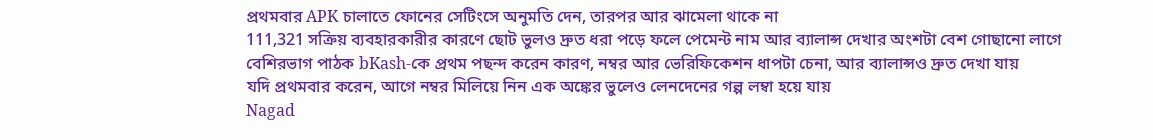প্রথমবার APK চালাতে ফোনের সেটিংসে অনুমতি দেন, তারপর আর ঝামেলা থাকে না
111,321 সক্রিয় ব্যবহারকারীর কারণে ছোট ভুলও দ্রুত ধরা পড়ে ফলে পেমেন্ট নাম আর ব্যালান্স দেখার অংশটা বেশ গোছানো লাগে
বেশিরভাগ পাঠক bKash-কে প্রথম পছন্দ করেন কারণ, নম্বর আর ভেরিফিকেশন ধাপটা চেনা, আর ব্যালান্সও দ্রুত দেখা যায়
যদি প্রথমবার করেন, আগে নম্বর মিলিয়ে নিন এক অঙ্কের ভুলেও লেনদেনের গল্প লম্বা হয়ে যায়
Nagad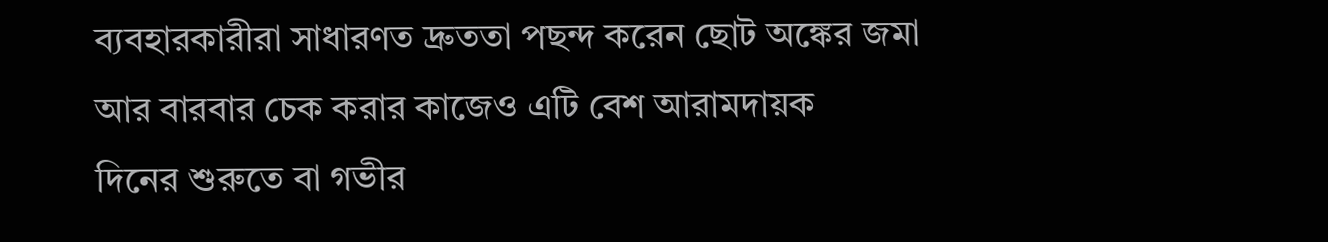ব্যবহারকারীরা সাধারণত দ্রুততা পছন্দ করেন ছোট অঙ্কের জমা আর বারবার চেক করার কাজেও এটি বেশ আরামদায়ক
দিনের শুরুতে বা গভীর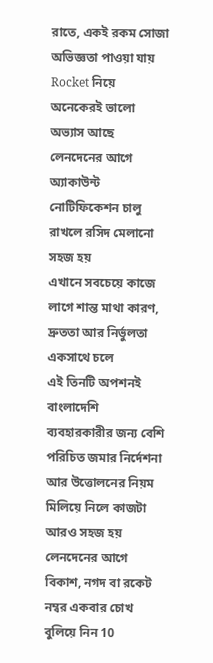রাতে, একই রকম সোজা অভিজ্ঞতা পাওয়া যায়
Rocket নিয়ে অনেকেরই ভালো অভ্যাস আছে লেনদেনের আগে অ্যাকাউন্ট নোটিফিকেশন চালু রাখলে রসিদ মেলানো সহজ হয়
এখানে সবচেয়ে কাজে লাগে শান্ত মাথা কারণ, দ্রুততা আর নির্ভুলতা একসাথে চলে
এই তিনটি অপশনই বাংলাদেশি ব্যবহারকারীর জন্য বেশি পরিচিত জমার নির্দেশনা আর উত্তোলনের নিয়ম মিলিয়ে নিলে কাজটা আরও সহজ হয়
লেনদেনের আগে বিকাশ, নগদ বা রকেট নম্বর একবার চোখ বুলিয়ে নিন 10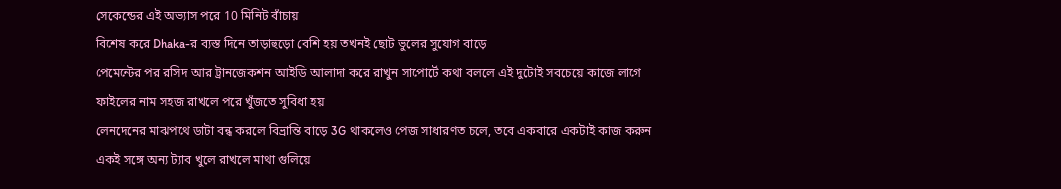সেকেন্ডের এই অভ্যাস পরে 10 মিনিট বাঁচায়
বিশেষ করে Dhaka-র ব্যস্ত দিনে তাড়াহুড়ো বেশি হয় তখনই ছোট ভুলের সুযোগ বাড়ে
পেমেন্টের পর রসিদ আর ট্রানজেকশন আইডি আলাদা করে রাখুন সাপোর্টে কথা বললে এই দুটোই সবচেয়ে কাজে লাগে
ফাইলের নাম সহজ রাখলে পরে খুঁজতে সুবিধা হয়
লেনদেনের মাঝপথে ডাটা বন্ধ করলে বিভ্রান্তি বাড়ে 3G থাকলেও পেজ সাধারণত চলে, তবে একবারে একটাই কাজ করুন
একই সঙ্গে অন্য ট্যাব খুলে রাখলে মাথা গুলিয়ে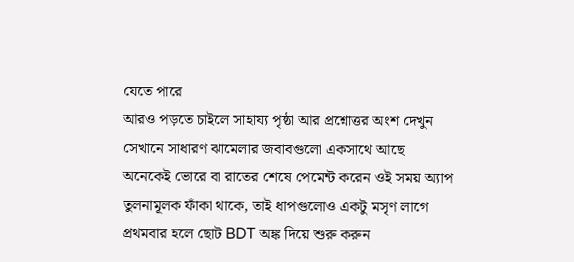যেতে পারে
আরও পড়তে চাইলে সাহায্য পৃষ্ঠা আর প্রশ্নোত্তর অংশ দেখুন সেখানে সাধারণ ঝামেলার জবাবগুলো একসাথে আছে
অনেকেই ভোরে বা রাতের শেষে পেমেন্ট করেন ওই সময় অ্যাপ তুলনামূলক ফাঁকা থাকে, তাই ধাপগুলোও একটু মসৃণ লাগে
প্রথমবার হলে ছোট BDT অঙ্ক দিয়ে শুরু করুন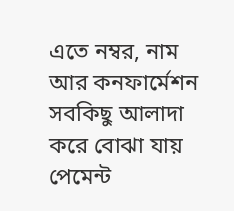এতে নম্বর, নাম আর কনফার্মেশন সবকিছু আলাদা করে বোঝা যায়
পেমেন্ট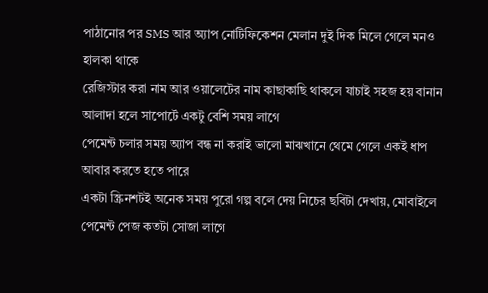পাঠানোর পর SMS আর অ্যাপ নোটিফিকেশন মেলান দুই দিক মিলে গেলে মনও হালকা থাকে
রেজিস্টার করা নাম আর ওয়ালেটের নাম কাছাকাছি থাকলে যাচাই সহজ হয় বানান আলাদা হলে সাপোর্টে একটু বেশি সময় লাগে
পেমেন্ট চলার সময় অ্যাপ বন্ধ না করাই ভালো মাঝখানে থেমে গেলে একই ধাপ আবার করতে হতে পারে
একটা স্ক্রিনশটই অনেক সময় পুরো গল্প বলে দেয় নিচের ছবিটা দেখায়, মোবাইলে পেমেন্ট পেজ কতটা সোজা লাগে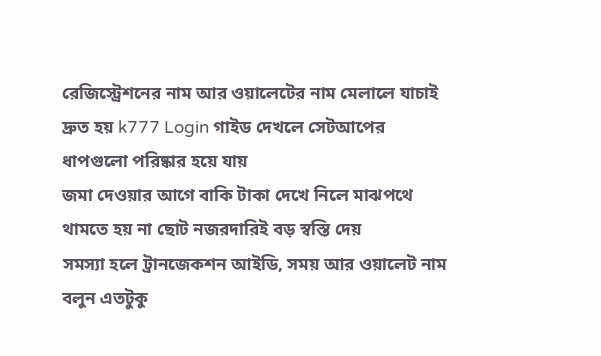রেজিস্ট্রেশনের নাম আর ওয়ালেটের নাম মেলালে যাচাই দ্রুত হয় k777 Login গাইড দেখলে সেটআপের ধাপগুলো পরিষ্কার হয়ে যায়
জমা দেওয়ার আগে বাকি টাকা দেখে নিলে মাঝপথে থামতে হয় না ছোট নজরদারিই বড় স্বস্তি দেয়
সমস্যা হলে ট্রানজেকশন আইডি, সময় আর ওয়ালেট নাম বলুন এতটুকু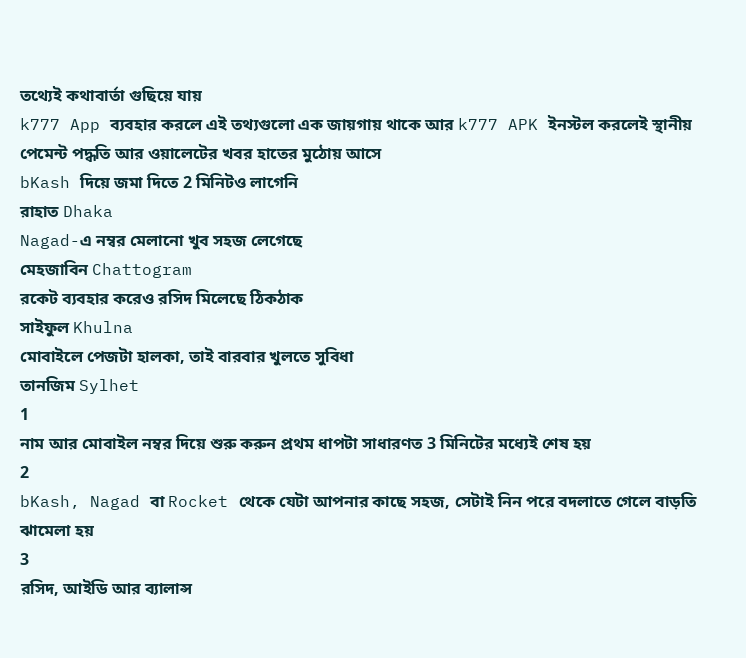তথ্যেই কথাবার্তা গুছিয়ে যায়
k777 App ব্যবহার করলে এই তথ্যগুলো এক জায়গায় থাকে আর k777 APK ইনস্টল করলেই স্থানীয় পেমেন্ট পদ্ধতি আর ওয়ালেটের খবর হাতের মুঠোয় আসে
bKash দিয়ে জমা দিতে 2 মিনিটও লাগেনি
রাহাত Dhaka
Nagad-এ নম্বর মেলানো খুব সহজ লেগেছে
মেহজাবিন Chattogram
রকেট ব্যবহার করেও রসিদ মিলেছে ঠিকঠাক
সাইফুল Khulna
মোবাইলে পেজটা হালকা, তাই বারবার খুলতে সুবিধা
তানজিম Sylhet
1
নাম আর মোবাইল নম্বর দিয়ে শুরু করুন প্রথম ধাপটা সাধারণত 3 মিনিটের মধ্যেই শেষ হয়
2
bKash, Nagad বা Rocket থেকে যেটা আপনার কাছে সহজ, সেটাই নিন পরে বদলাতে গেলে বাড়তি ঝামেলা হয়
3
রসিদ, আইডি আর ব্যালান্স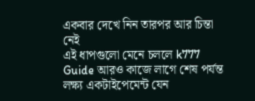একবার দেখে নিন তারপর আর চিন্তা নেই
এই ধাপগুলো মেনে চললে k777 Guide আরও কাজে লাগে শেষ পর্যন্ত লক্ষ্য একটাইপেমেন্ট যেন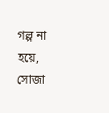গল্প না হয়ে, সোজা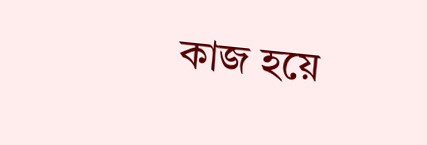কাজ হয়ে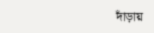দাঁড়ায়